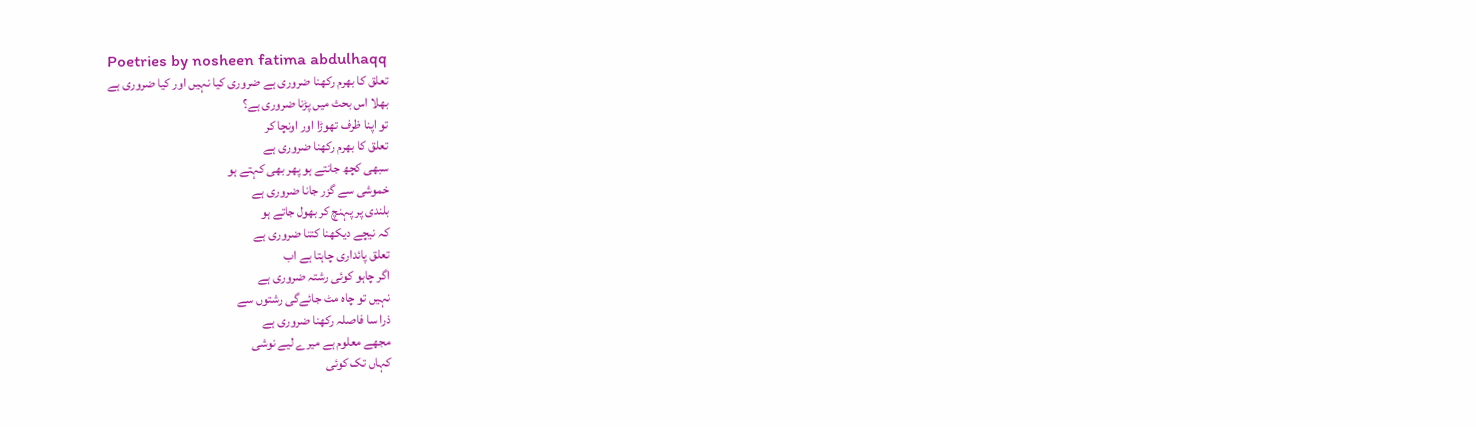Poetries by nosheen fatima abdulhaqq
تعلق کا بھرم رکھنا ضروری ہے ضروری کیا نہیں اور کیا ضروری ہے
بھلا اس بحث میں پڑنا ضروری ہے؟
تو اپنا ظرف تھوڑا اور اونچا کر
تعلق کا بھرم رکھنا ضروری ہے
سبھی کچھ جانتے ہو پھر بھی کہتے ہو
خموشی سے گزر جانا ضروری ہے
بلندی پر پہنچ کر بھول جاتے ہو
کہ نیچے دیکھنا کتنا ضروری ہے
تعلق پائداری چاہتا ہے اب
اگر چاہو کوئی رشتہ ضروری ہے
نہیں تو چاہ مٹ جائےگی رشتوں سے
ذرا سا فاصلہ رکھنا ضروری ہے
مجھے معلوم ہے میرے لیے نوشی
کہاں تک کوئی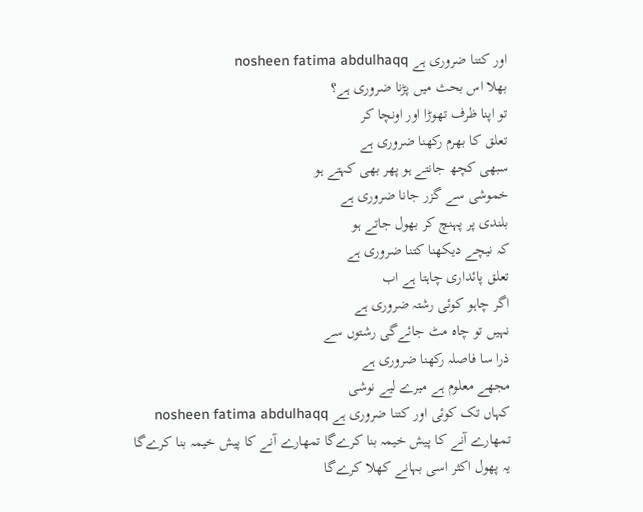اور کتنا ضروری ہے nosheen fatima abdulhaqq
بھلا اس بحث میں پڑنا ضروری ہے؟
تو اپنا ظرف تھوڑا اور اونچا کر
تعلق کا بھرم رکھنا ضروری ہے
سبھی کچھ جانتے ہو پھر بھی کہتے ہو
خموشی سے گزر جانا ضروری ہے
بلندی پر پہنچ کر بھول جاتے ہو
کہ نیچے دیکھنا کتنا ضروری ہے
تعلق پائداری چاہتا ہے اب
اگر چاہو کوئی رشتہ ضروری ہے
نہیں تو چاہ مٹ جائےگی رشتوں سے
ذرا سا فاصلہ رکھنا ضروری ہے
مجھے معلوم ہے میرے لیے نوشی
کہاں تک کوئی اور کتنا ضروری ہے nosheen fatima abdulhaqq
تمھارے آنے کا پیش خیمہ بنا کرےگا تمھارے آنے کا پیش خیمہ بنا کرےگا
یہ پھول اکثر اسی بہانے کھلا کرےگا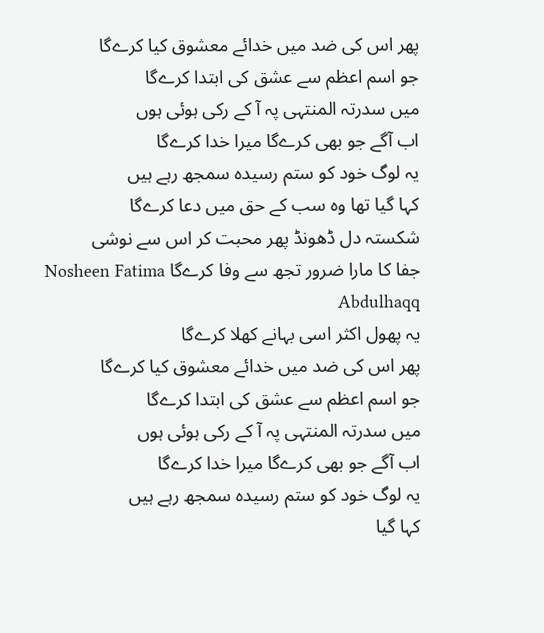پھر اس کی ضد میں خدائے معشوق کیا کرےگا
جو اسم اعظم سے عشق کی ابتدا کرےگا
میں سدرتہ المنتہی پہ آ کے رکی ہوئی ہوں
اب آگے جو بھی کرےگا میرا خدا کرےگا
یہ لوگ خود کو ستم رسیدہ سمجھ رہے ہیں
کہا گیا تھا وہ سب کے حق میں دعا کرےگا
شکستہ دل ڈھونڈ پھر محبت کر اس سے نوشی
جفا کا مارا ضرور تجھ سے وفا کرےگا Nosheen Fatima Abdulhaqq
یہ پھول اکثر اسی بہانے کھلا کرےگا
پھر اس کی ضد میں خدائے معشوق کیا کرےگا
جو اسم اعظم سے عشق کی ابتدا کرےگا
میں سدرتہ المنتہی پہ آ کے رکی ہوئی ہوں
اب آگے جو بھی کرےگا میرا خدا کرےگا
یہ لوگ خود کو ستم رسیدہ سمجھ رہے ہیں
کہا گیا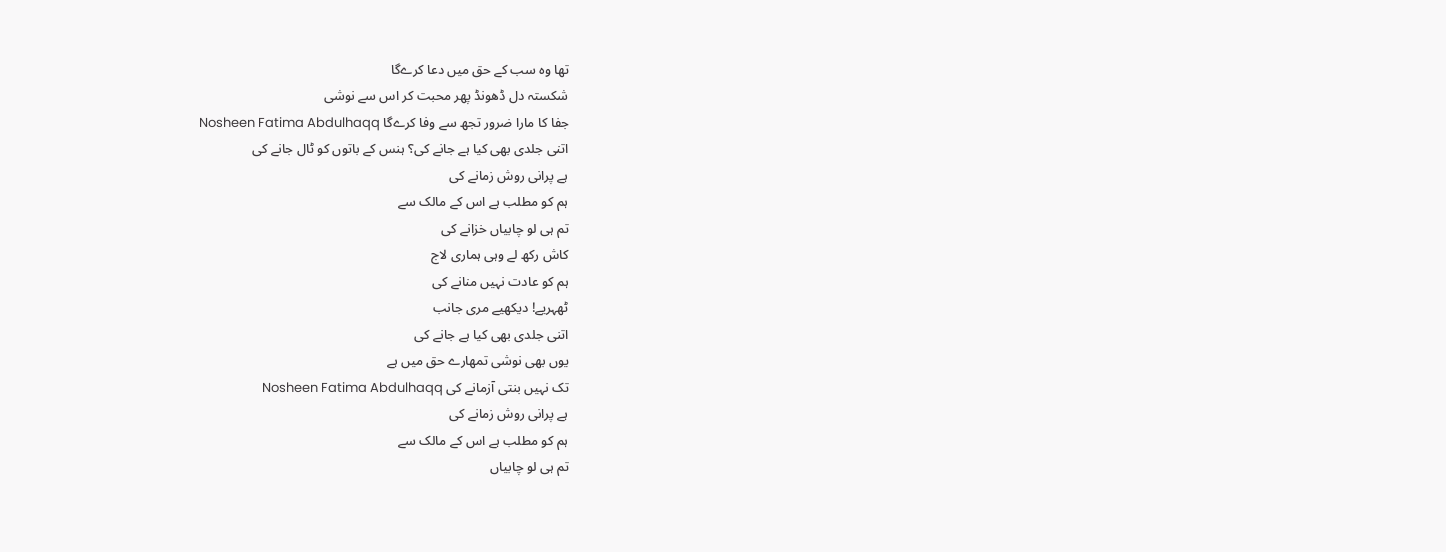تھا وہ سب کے حق میں دعا کرےگا
شکستہ دل ڈھونڈ پھر محبت کر اس سے نوشی
جفا کا مارا ضرور تجھ سے وفا کرےگا Nosheen Fatima Abdulhaqq
اتنی جلدی بھی کیا ہے جانے کی؟ ہنس کے باتوں کو ٹال جانے کی
ہے پرانی روش زمانے کی
ہم کو مطلب ہے اس کے مالک سے
تم ہی لو چابیاں خزانے کی
کاش رکھ لے وہی ہماری لاج
ہم کو عادت نہیں منانے کی
ٹھہریے! دیکھیے مری جانب
اتنی جلدی بھی کیا ہے جانے کی
یوں بھی نوشی تمھارے حق میں ہے
تک نہیں بنتی آزمانے کی Nosheen Fatima Abdulhaqq
ہے پرانی روش زمانے کی
ہم کو مطلب ہے اس کے مالک سے
تم ہی لو چابیاں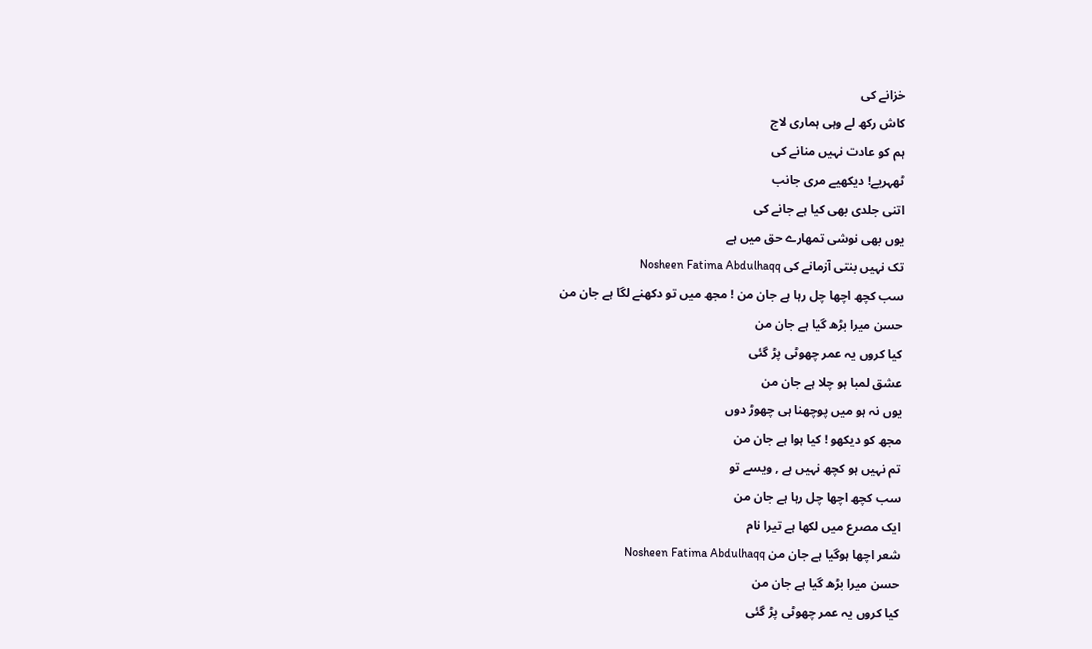خزانے کی
کاش رکھ لے وہی ہماری لاج
ہم کو عادت نہیں منانے کی
ٹھہریے! دیکھیے مری جانب
اتنی جلدی بھی کیا ہے جانے کی
یوں بھی نوشی تمھارے حق میں ہے
تک نہیں بنتی آزمانے کی Nosheen Fatima Abdulhaqq
سب کچھ اچھا چل رہا ہے جان من ! مجھ میں تو دکھنے لگا ہے جان من
حسن میرا بڑھ گیا ہے جان من
کیا کروں یہ عمر چھوٹی پڑ گئی
عشق لمبا ہو چلا ہے جان من
یوں نہ ہو میں پوچھنا ہی چھوڑ دوں
مجھ کو دیکھو ! کیا ہوا ہے جان من
تم نہیں ہو کچھ نہیں ہے , ویسے تو
سب کچھ اچھا چل رہا ہے جان من
ایک مصرع میں لکھا ہے تیرا نام
شعر اچھا ہوگیا ہے جان من Nosheen Fatima Abdulhaqq
حسن میرا بڑھ گیا ہے جان من
کیا کروں یہ عمر چھوٹی پڑ گئی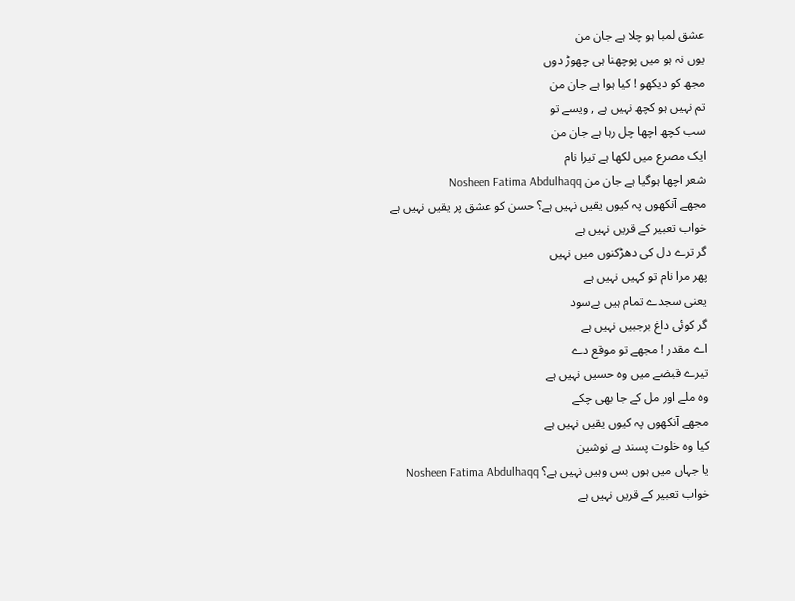عشق لمبا ہو چلا ہے جان من
یوں نہ ہو میں پوچھنا ہی چھوڑ دوں
مجھ کو دیکھو ! کیا ہوا ہے جان من
تم نہیں ہو کچھ نہیں ہے , ویسے تو
سب کچھ اچھا چل رہا ہے جان من
ایک مصرع میں لکھا ہے تیرا نام
شعر اچھا ہوگیا ہے جان من Nosheen Fatima Abdulhaqq
مجھے آنکھوں پہ کیوں یقیں نہیں ہے؟ حسن کو عشق پر یقیں نہیں ہے
خواب تعبیر کے قریں نہیں ہے
گر ترے دل کی دھڑکنوں میں نہیں
پھر مرا نام تو کہیں نہیں ہے
یعنی سجدے تمام ہیں بےسود
گر کوئی داغ برجبیں نہیں ہے
اے مقدر ! مجھے تو موقع دے
تیرے قبضے میں وہ حسیں نہیں ہے
وہ ملے اور مل کے جا بھی چکے
مجھے آنکھوں پہ کیوں یقیں نہیں ہے
کیا وہ خلوت پسند ہے نوشین
یا جہاں میں ہوں بس وہیں نہیں ہے؟ Nosheen Fatima Abdulhaqq
خواب تعبیر کے قریں نہیں ہے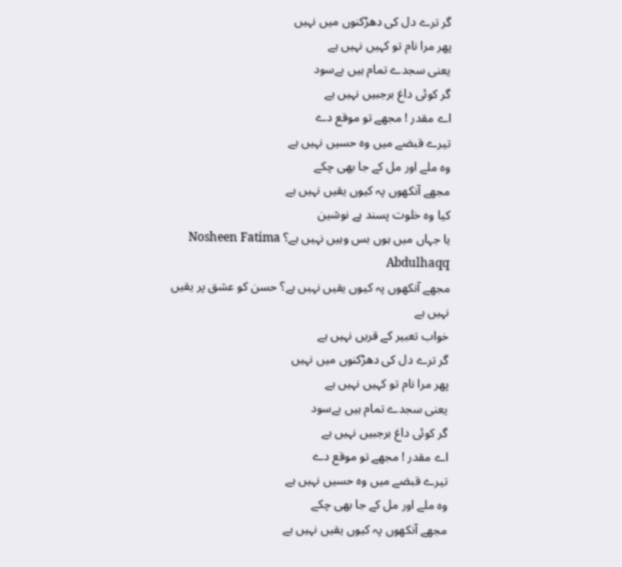گر ترے دل کی دھڑکنوں میں نہیں
پھر مرا نام تو کہیں نہیں ہے
یعنی سجدے تمام ہیں بےسود
گر کوئی داغ برجبیں نہیں ہے
اے مقدر ! مجھے تو موقع دے
تیرے قبضے میں وہ حسیں نہیں ہے
وہ ملے اور مل کے جا بھی چکے
مجھے آنکھوں پہ کیوں یقیں نہیں ہے
کیا وہ خلوت پسند ہے نوشین
یا جہاں میں ہوں بس وہیں نہیں ہے؟ Nosheen Fatima Abdulhaqq
مجھے آنکھوں پہ کیوں یقیں نہیں ہے؟ حسن کو عشق پر یقیں نہیں ہے
خواب تعبیر کے قریں نہیں ہے
گر ترے دل کی دھڑکنوں میں نہیں
پھر مرا نام تو کہیں نہیں ہے
یعنی سجدے تمام ہیں بےسود
گر کوئی داغ برجبیں نہیں ہے
اے مقدر ! مجھے تو موقع دے
تیرے قبضے میں وہ حسیں نہیں ہے
وہ ملے اور مل کے جا بھی چکے
مجھے آنکھوں پہ کیوں یقیں نہیں ہے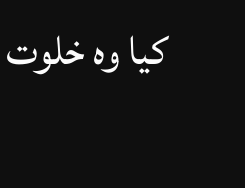کیا وہ خلوت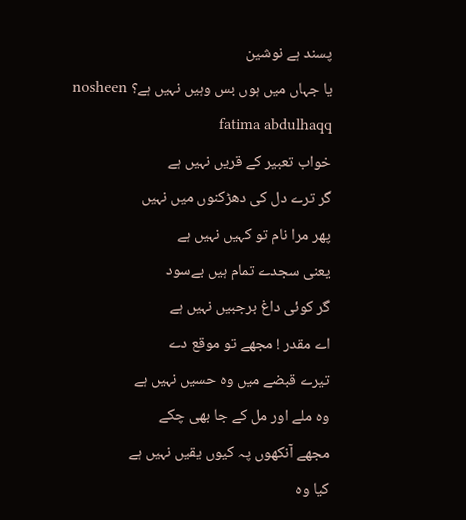پسند ہے نوشین
یا جہاں میں ہوں بس وہیں نہیں ہے؟ nosheen fatima abdulhaqq
خواب تعبیر کے قریں نہیں ہے
گر ترے دل کی دھڑکنوں میں نہیں
پھر مرا نام تو کہیں نہیں ہے
یعنی سجدے تمام ہیں بےسود
گر کوئی داغ برجبیں نہیں ہے
اے مقدر ! مجھے تو موقع دے
تیرے قبضے میں وہ حسیں نہیں ہے
وہ ملے اور مل کے جا بھی چکے
مجھے آنکھوں پہ کیوں یقیں نہیں ہے
کیا وہ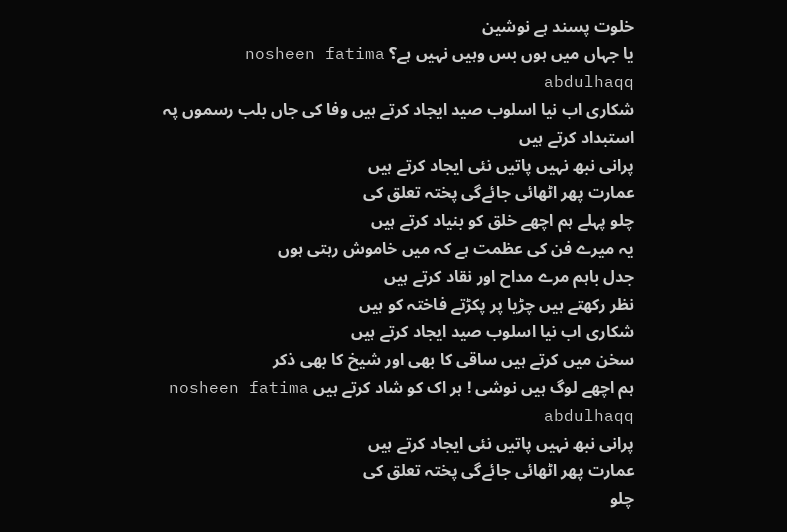خلوت پسند ہے نوشین
یا جہاں میں ہوں بس وہیں نہیں ہے؟ nosheen fatima abdulhaqq
شکاری اب نیا اسلوب صید ایجاد کرتے ہیں وفا کی جاں بلب رسموں پہ استبداد کرتے ہیں
پرانی نبھ نہیں پاتیں نئی ایجاد کرتے ہیں
عمارت پھر اٹھائی جائےگی پختہ تعلق کی
چلو پہلے ہم اچھے خلق کو بنیاد کرتے ہیں
یہ میرے فن کی عظمت ہے کہ میں خاموش رہتی ہوں
جدل باہم مرے مداح اور نقاد کرتے ہیں
نظر رکھتے ہیں چڑیا پر پکڑتے فاختہ کو ہیں
شکاری اب نیا اسلوب صید ایجاد کرتے ہیں
سخن میں کرتے ہیں ساقی کا بھی اور شیخ کا بھی ذکر
ہم اچھے لوگ ہیں نوشی ! ہر اک کو شاد کرتے ہیں nosheen fatima abdulhaqq
پرانی نبھ نہیں پاتیں نئی ایجاد کرتے ہیں
عمارت پھر اٹھائی جائےگی پختہ تعلق کی
چلو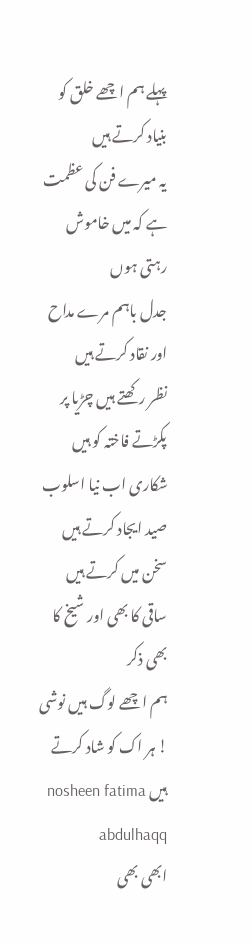پہلے ہم اچھے خلق کو بنیاد کرتے ہیں
یہ میرے فن کی عظمت ہے کہ میں خاموش رہتی ہوں
جدل باہم مرے مداح اور نقاد کرتے ہیں
نظر رکھتے ہیں چڑیا پر پکڑتے فاختہ کو ہیں
شکاری اب نیا اسلوب صید ایجاد کرتے ہیں
سخن میں کرتے ہیں ساقی کا بھی اور شیخ کا بھی ذکر
ہم اچھے لوگ ہیں نوشی ! ہر اک کو شاد کرتے ہیں nosheen fatima abdulhaqq
ابھی بھی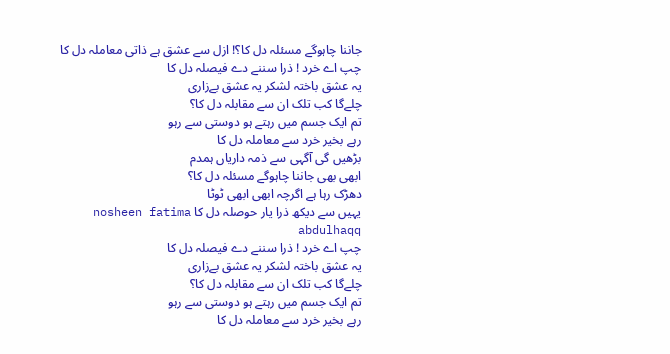جاننا چاہوگے مسئلہ دل کا؟! ازل سے عشق ہے ذاتی معاملہ دل کا
چپ اے خرد ! ذرا سننے دے فیصلہ دل کا
یہ عشق باختہ لشکر یہ عشق بےزاری
چلےگا کب تلک ان سے مقابلہ دل کا؟
تم ایک جسم میں رہتے ہو دوستی سے رہو
رہے بخیر خرد سے معاملہ دل کا
بڑھیں گی آگہی سے ذمہ داریاں ہمدم
ابھی بھی جاننا چاہوگے مسئلہ دل کا؟
دھڑک رہا ہے اگرچہ ابھی ابھی ٹوٹا
یہیں سے دیکھ ذرا یار حوصلہ دل کا nosheen fatima abdulhaqq
چپ اے خرد ! ذرا سننے دے فیصلہ دل کا
یہ عشق باختہ لشکر یہ عشق بےزاری
چلےگا کب تلک ان سے مقابلہ دل کا؟
تم ایک جسم میں رہتے ہو دوستی سے رہو
رہے بخیر خرد سے معاملہ دل کا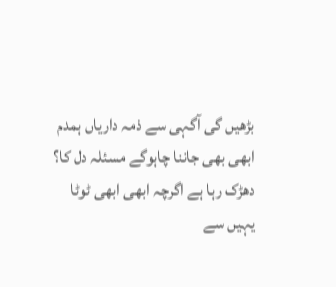بڑھیں گی آگہی سے ذمہ داریاں ہمدم
ابھی بھی جاننا چاہوگے مسئلہ دل کا؟
دھڑک رہا ہے اگرچہ ابھی ابھی ٹوٹا
یہیں سے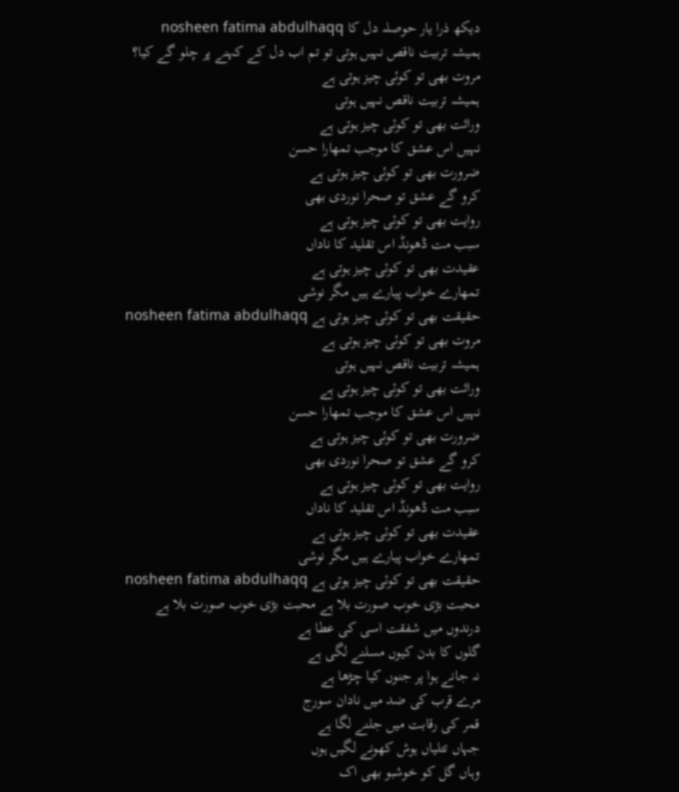دیکھ ذرا یار حوصلہ دل کا nosheen fatima abdulhaqq
ہمیشہ تربیت ناقص نہیں ہوتی تو تم اب دل کے کہنے پر چلو گے کیا؟
مروت بھی تو کوئی چیز ہوتی ہے
ہمیشہ تربیت ناقص نہیں ہوتی
وراثت بھی تو کوئی چیز ہوتی ہے
نہیں اس عشق کا موجب تمھارا حسن
ضرورت بھی تو کوئی چیز ہوتی ہے
کرو گے عشق تو صحرا نوردی بھی
روایت بھی تو کوئی چیز ہوتی ہے
سبب مت ڈھونڈ اس تقلید کا ناداں
عقیدت بھی تو کوئی چیز ہوتی ہے
تمھارے خواب پیارے ہیں مگر نوشی
حقیقت بھی تو کوئی چیز ہوتی ہے nosheen fatima abdulhaqq
مروت بھی تو کوئی چیز ہوتی ہے
ہمیشہ تربیت ناقص نہیں ہوتی
وراثت بھی تو کوئی چیز ہوتی ہے
نہیں اس عشق کا موجب تمھارا حسن
ضرورت بھی تو کوئی چیز ہوتی ہے
کرو گے عشق تو صحرا نوردی بھی
روایت بھی تو کوئی چیز ہوتی ہے
سبب مت ڈھونڈ اس تقلید کا ناداں
عقیدت بھی تو کوئی چیز ہوتی ہے
تمھارے خواب پیارے ہیں مگر نوشی
حقیقت بھی تو کوئی چیز ہوتی ہے nosheen fatima abdulhaqq
محبت بڑی خوب صورت بلا ہے محبت بڑی خوب صورت بلا ہے
درندوں میں شفقت اسی کی عطا ہے
گلوں کا بدن کیوں مسلنے لگی ہے
نہ جانے ہوا پر جنوں کیا چڑها ہے
مرے قرب کی ضد میں نادان سورج
قمر کی رقابت میں جلنے لگا ہے
جہاں تتلیاں ہوش کهونے لگیں ہوں
وہاں گل کو خوشبو بهی اک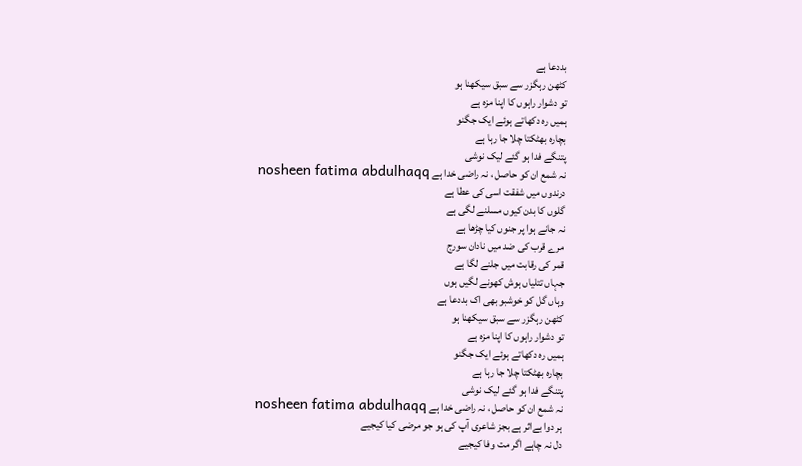بددعا ہے
کٹهن رہگزر سے سبق سیکهنا ہو
تو دشوار راہوں کا اپنا مزہ ہے
ہمیں رہ دکهاتے ہوئے ایک جگنو
بچارہ بهٹکتا چلا جا رہا ہے
پتنگے فدا ہو گئے لیک نوشی
نہ شمع ان کو حاصل ، نہ راضی خدا ہے nosheen fatima abdulhaqq
درندوں میں شفقت اسی کی عطا ہے
گلوں کا بدن کیوں مسلنے لگی ہے
نہ جانے ہوا پر جنوں کیا چڑها ہے
مرے قرب کی ضد میں نادان سورج
قمر کی رقابت میں جلنے لگا ہے
جہاں تتلیاں ہوش کهونے لگیں ہوں
وہاں گل کو خوشبو بهی اک بددعا ہے
کٹهن رہگزر سے سبق سیکهنا ہو
تو دشوار راہوں کا اپنا مزہ ہے
ہمیں رہ دکهاتے ہوئے ایک جگنو
بچارہ بهٹکتا چلا جا رہا ہے
پتنگے فدا ہو گئے لیک نوشی
نہ شمع ان کو حاصل ، نہ راضی خدا ہے nosheen fatima abdulhaqq
ہر دوا بےاثر ہے بجز شاعری آپ کی ہو جو مرضی کیا کیجیے
دل نہ چاہے اگر مت وفا کیجیے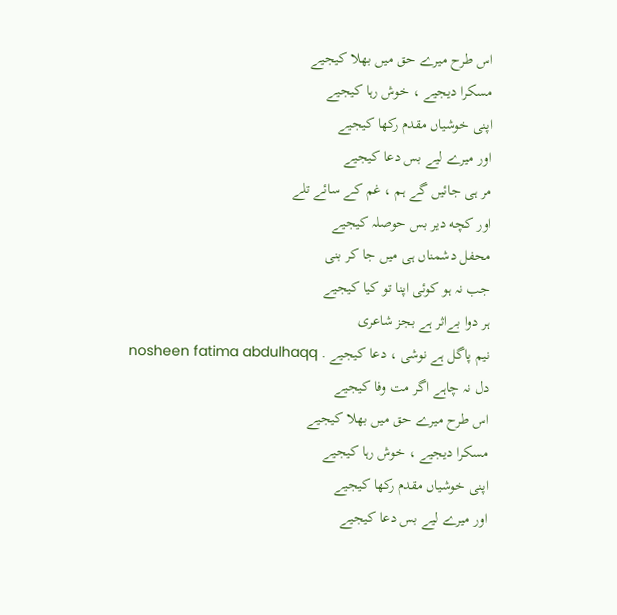اس طرح میرے حق میں بهلا کیجیے
مسکرا دیجیے ، خوش رہا کیجیے
اپنی خوشیاں مقدم رکها کیجیے
اور میرے لیے بس دعا کیجیے
مر ہی جائیں گے ہم ، غم کے سائے تلے
اور کچه دیر بس حوصلہ کیجیے
محفل دشمناں ہی میں جا کر بنی
جب نہ ہو کوئی اپنا تو کیا کیجیے
ہر دوا بےاثر ہے بجز شاعری
نیم پاگل ہے نوشی ، دعا کیجیے . nosheen fatima abdulhaqq
دل نہ چاہے اگر مت وفا کیجیے
اس طرح میرے حق میں بهلا کیجیے
مسکرا دیجیے ، خوش رہا کیجیے
اپنی خوشیاں مقدم رکها کیجیے
اور میرے لیے بس دعا کیجیے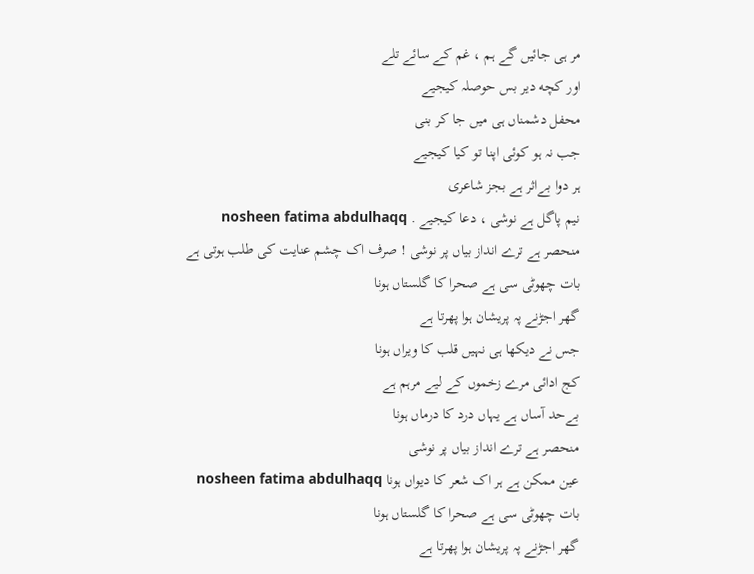مر ہی جائیں گے ہم ، غم کے سائے تلے
اور کچه دیر بس حوصلہ کیجیے
محفل دشمناں ہی میں جا کر بنی
جب نہ ہو کوئی اپنا تو کیا کیجیے
ہر دوا بےاثر ہے بجز شاعری
نیم پاگل ہے نوشی ، دعا کیجیے . nosheen fatima abdulhaqq
منحصر ہے ترے انداز بیاں پر نوشی ! صرف اک چشم عنایت کی طلب ہوتی ہے
بات چهوٹی سی ہے صحرا کا گلستاں ہونا
گهر اجڑنے پہ پریشان ہوا پهرتا ہے
جس نے دیکها ہی نہیں قلب کا ویراں ہونا
کج ادائی مرے زخموں کے لیے مرہم ہے
بےحد آساں ہے یہاں درد کا درماں ہونا
منحصر ہے ترے انداز بیاں پر نوشی
عین ممکن ہے ہر اک شعر کا دیواں ہونا nosheen fatima abdulhaqq
بات چهوٹی سی ہے صحرا کا گلستاں ہونا
گهر اجڑنے پہ پریشان ہوا پهرتا ہے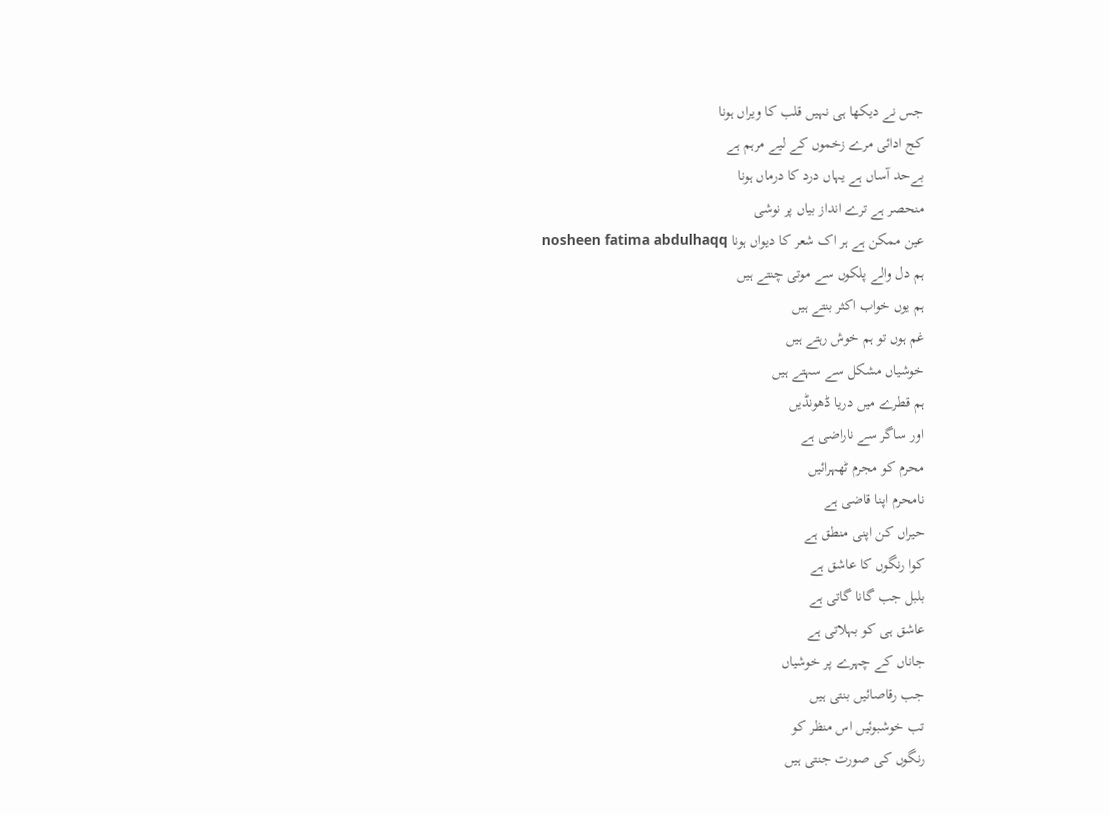جس نے دیکها ہی نہیں قلب کا ویراں ہونا
کج ادائی مرے زخموں کے لیے مرہم ہے
بےحد آساں ہے یہاں درد کا درماں ہونا
منحصر ہے ترے انداز بیاں پر نوشی
عین ممکن ہے ہر اک شعر کا دیواں ہونا nosheen fatima abdulhaqq
ہم دل والے پلکوں سے موتی چنتے ہیں
ہم یوں خواب اکثر بنتے ہیں
غم ہوں تو ہم خوش رہتے ہیں
خوشیاں مشکل سے سہتے ہیں
ہم قطرے میں دریا ڈھونڈیں
اور ساگر سے ناراضی ہے
محرم کو مجرم ٹھہرائیں
نامحرم اپنا قاضی ہے
حیراں کن اپنی منطق ہے
کوا رنگوں کا عاشق ہے
بلبل جب گانا گاتی ہے
عاشق ہی کو بہلاتی ہے
جاناں کے چہرے پر خوشیاں
جب رقاصائیں بنتی ہیں
تب خوشبوئیں اس منظر کو
رنگوں کی صورت جنتی ہیں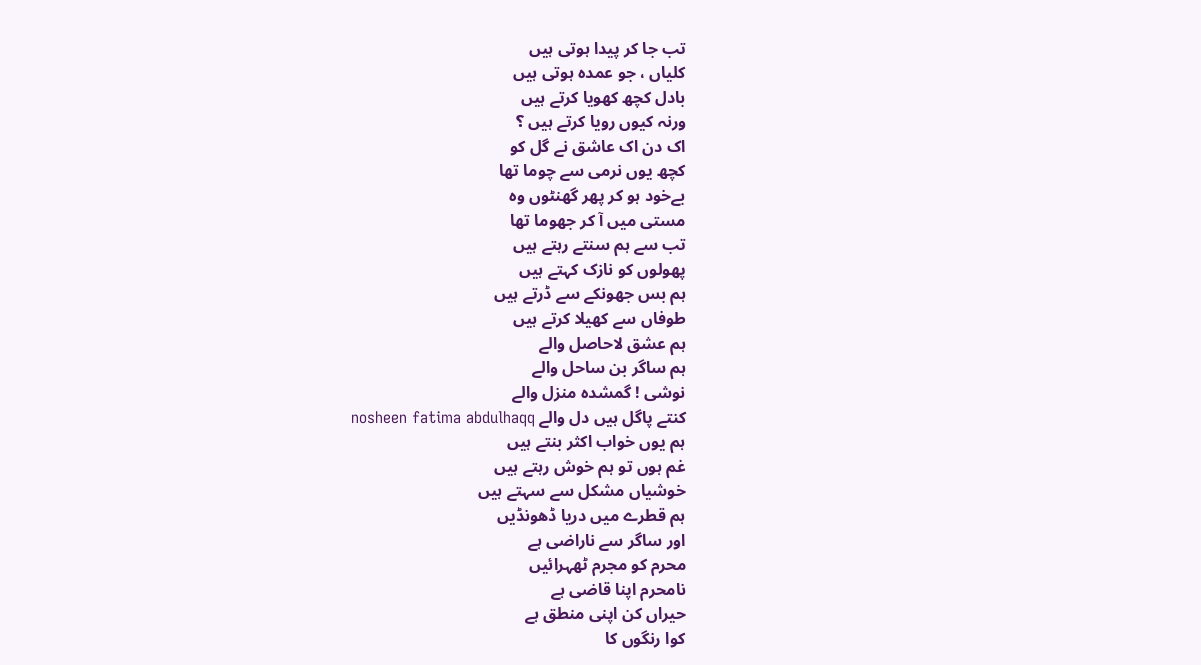تب جا کر پیدا ہوتی ہیں
کلیاں ، جو عمدہ ہوتی ہیں
بادل کچھ کھویا کرتے ہیں
ورنہ کیوں رویا کرتے ہیں ؟
اک دن اک عاشق نے گل کو
کچھ یوں نرمی سے چوما تھا
بےخود ہو کر پھر گھنٹوں وہ
مستی میں آ کر جھوما تھا
تب سے ہم سنتے رہتے ہیں
پھولوں کو نازک کہتے ہیں
ہم بس جھونکے سے ڈرتے ہیں
طوفاں سے کھیلا کرتے ہیں
ہم عشق لاحاصل والے
ہم ساگر بن ساحل والے
نوشی ! گمشدہ منزل والے
کنتے پاگل ہیں دل والے nosheen fatima abdulhaqq
ہم یوں خواب اکثر بنتے ہیں
غم ہوں تو ہم خوش رہتے ہیں
خوشیاں مشکل سے سہتے ہیں
ہم قطرے میں دریا ڈھونڈیں
اور ساگر سے ناراضی ہے
محرم کو مجرم ٹھہرائیں
نامحرم اپنا قاضی ہے
حیراں کن اپنی منطق ہے
کوا رنگوں کا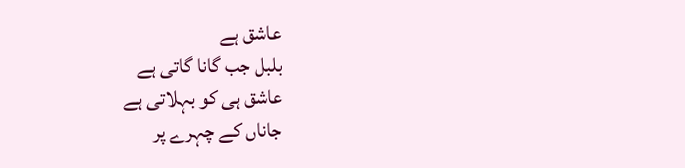عاشق ہے
بلبل جب گانا گاتی ہے
عاشق ہی کو بہلاتی ہے
جاناں کے چہرے پر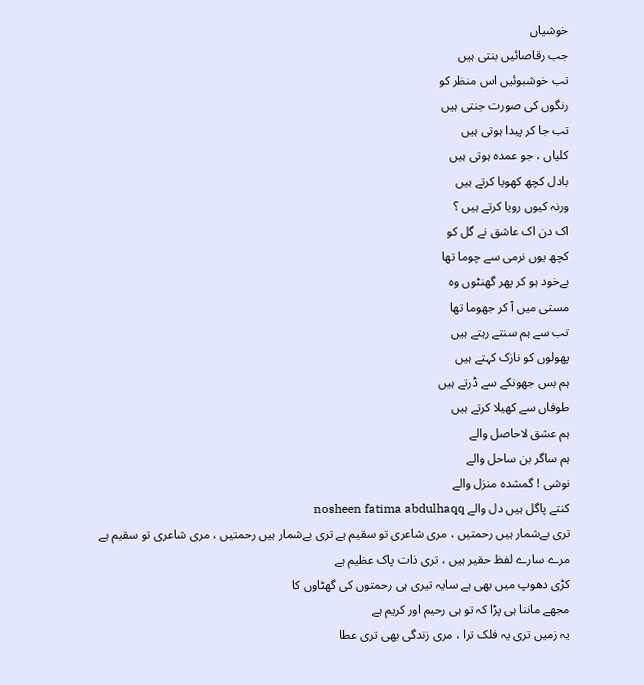خوشیاں
جب رقاصائیں بنتی ہیں
تب خوشبوئیں اس منظر کو
رنگوں کی صورت جنتی ہیں
تب جا کر پیدا ہوتی ہیں
کلیاں ، جو عمدہ ہوتی ہیں
بادل کچھ کھویا کرتے ہیں
ورنہ کیوں رویا کرتے ہیں ؟
اک دن اک عاشق نے گل کو
کچھ یوں نرمی سے چوما تھا
بےخود ہو کر پھر گھنٹوں وہ
مستی میں آ کر جھوما تھا
تب سے ہم سنتے رہتے ہیں
پھولوں کو نازک کہتے ہیں
ہم بس جھونکے سے ڈرتے ہیں
طوفاں سے کھیلا کرتے ہیں
ہم عشق لاحاصل والے
ہم ساگر بن ساحل والے
نوشی ! گمشدہ منزل والے
کنتے پاگل ہیں دل والے nosheen fatima abdulhaqq
تری بےشمار ہیں رحمتیں ، مری شاعری تو سقیم ہے تری بےشمار ہیں رحمتیں ، مری شاعری تو سقیم ہے
مرے سارے لفظ حقیر ہیں ، تری ذات پاک عظیم ہے
کڑی دهوپ میں بهی ہے سایہ تیری ہی رحمتوں کی گهٹاوں کا
مجهے ماننا ہی پڑا کہ تو ہی رحیم اور کریم ہے
یہ زمیں تری یہ فلک ترا ، مری زندگی بهی تری عطا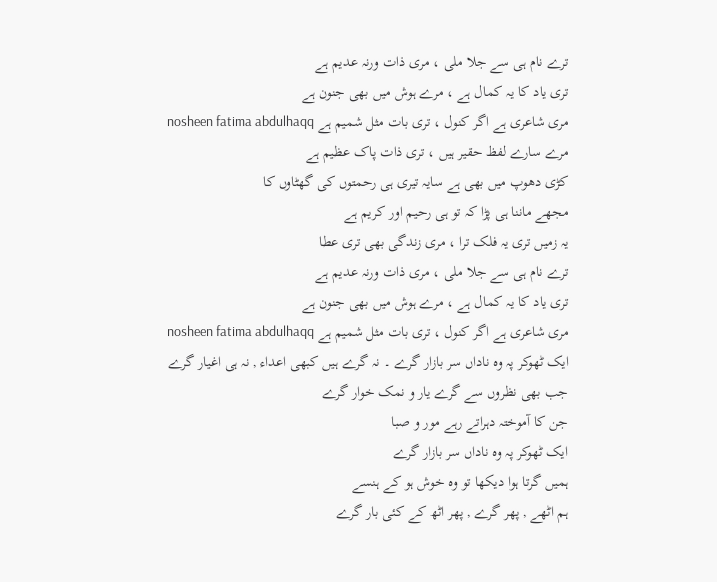ترے نام ہی سے جلا ملی ، مری ذات ورنہ عدیم ہے
تری یاد کا یہ کمال ہے ، مرے ہوش میں بهی جنون ہے
مری شاعری ہے اگر کنول ، تری بات مثل شمیم ہے nosheen fatima abdulhaqq
مرے سارے لفظ حقیر ہیں ، تری ذات پاک عظیم ہے
کڑی دهوپ میں بهی ہے سایہ تیری ہی رحمتوں کی گهٹاوں کا
مجهے ماننا ہی پڑا کہ تو ہی رحیم اور کریم ہے
یہ زمیں تری یہ فلک ترا ، مری زندگی بهی تری عطا
ترے نام ہی سے جلا ملی ، مری ذات ورنہ عدیم ہے
تری یاد کا یہ کمال ہے ، مرے ہوش میں بهی جنون ہے
مری شاعری ہے اگر کنول ، تری بات مثل شمیم ہے nosheen fatima abdulhaqq
ایک ٹھوکر پہ وہ ناداں سر بازار گرے ۔ نہ گرے ہیں کبھی اعداء , نہ ہی اغیار گرے
جب بھی نظروں سے گرے یار و نمک خوار گرے
جن کا آموختہ دہراتے رہے مور و صبا
ایک ٹھوکر پہ وہ ناداں سر بازار گرے
ہمیں گرتا ہوا دیکھا تو وہ خوش ہو کے ہنسے
ہم اٹھے , پھر گرے , پھر اٹھ کے کئی بار گرے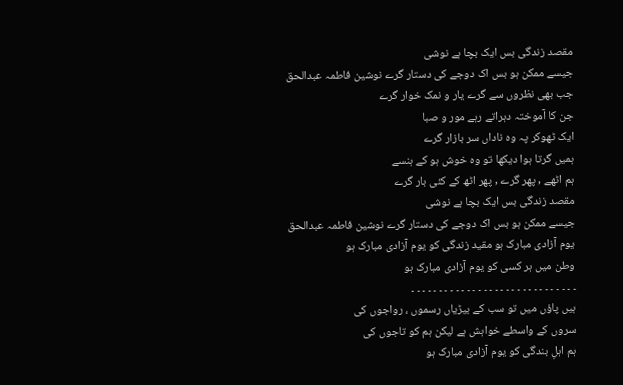مقصد زندگی بس ایک بچا ہے نوشی
جیسے ممکن ہو بس اک دوجے کی دستار گرے نوشین فاطمہ عبدالحق
جب بھی نظروں سے گرے یار و نمک خوار گرے
جن کا آموختہ دہراتے رہے مور و صبا
ایک ٹھوکر پہ وہ ناداں سر بازار گرے
ہمیں گرتا ہوا دیکھا تو وہ خوش ہو کے ہنسے
ہم اٹھے , پھر گرے , پھر اٹھ کے کئی بار گرے
مقصد زندگی بس ایک بچا ہے نوشی
جیسے ممکن ہو بس اک دوجے کی دستار گرے نوشین فاطمہ عبدالحق
یوم آزادی مبارک ہو مقید زندگی کو یوم آزادی مبارک ہو
وطن میں ہر کسی کو یوم آزادی مبارک ہو
۔ ۔ ۔ ۔ ۔ ۔ ۔ ۔ ۔ ۔ ۔ ۔ ۔ ۔ ۔ ۔ ۔ ۔ ۔ ۔ ۔ ۔ ۔ ۔ ۔ ۔ ۔ ۔ ۔ ۔
ہیں پاؤں میں تو سب کے بیڑیاں رسموں ، رواجوں کی
سروں کے واسطے خواہش ہے لیکن ہم کو تاجوں کی
ہم اہلِ بندگی کو یوم آزادی مبارک ہو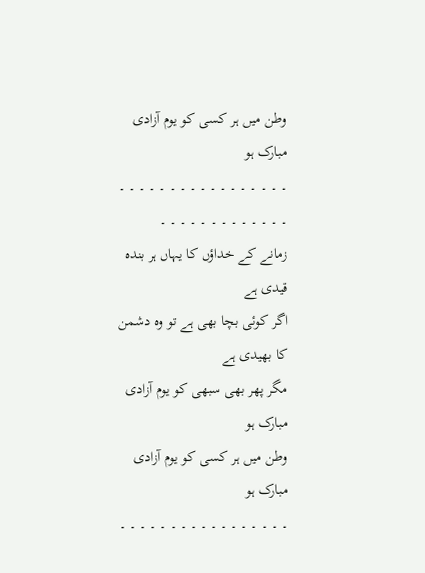وطن میں ہر کسی کو یوم آزادی مبارک ہو
۔ ۔ ۔ ۔ ۔ ۔ ۔ ۔ ۔ ۔ ۔ ۔ ۔ ۔ ۔ ۔ ۔ ۔ ۔ ۔ ۔ ۔ ۔ ۔ ۔ ۔ ۔ ۔ ۔ ۔
زمانے کے خداؤں کا یہاں ہر بندہ قیدی ہے
اگر کوئی بچا بھی ہے تو وہ دشمن کا بھیدی ہے
مگر پھر بھی سبھی کو یوم آزادی مبارک ہو
وطن میں ہر کسی کو یوم آزادی مبارک ہو
۔ ۔ ۔ ۔ ۔ ۔ ۔ ۔ ۔ ۔ ۔ ۔ ۔ ۔ ۔ ۔ ۔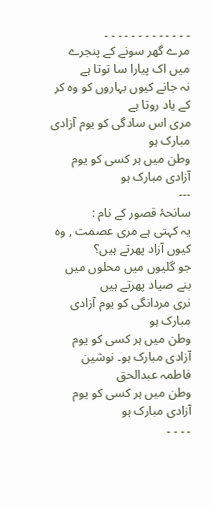۔ ۔ ۔ ۔ ۔ ۔ ۔ ۔ ۔ ۔ ۔ ۔ ۔
مرے گھر سونے کے پنجرے میں اک پیارا سا توتا ہے
نہ جانے کیوں بہاروں کو وہ کر کے یاد روتا ہے
مری اس سادگی کو یوم آزادی مبارک ہو
وطن میں ہر کسی کو یوم آزادی مبارک ہو
---
سانحۂ قصور کے نام :
یہ کہتی ہے مری عصمت , وہ کیوں آزاد پھرتے ہیں؟
جو گلیوں میں محلوں میں بنے صیاد پھرتے ہیں
نری مردانگی کو یوم آزادی مبارک ہو
وطن میں ہر کسی کو یوم آزادی مبارک ہو۔ نوشین فاطمہ عبدالحق
وطن میں ہر کسی کو یوم آزادی مبارک ہو
۔ ۔ ۔ ۔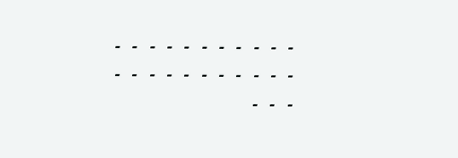۔ ۔ ۔ ۔ ۔ ۔ ۔ ۔ ۔ ۔ ۔ ۔ ۔ ۔ ۔ ۔ ۔ ۔ ۔ ۔ ۔ ۔ ۔ ۔ ۔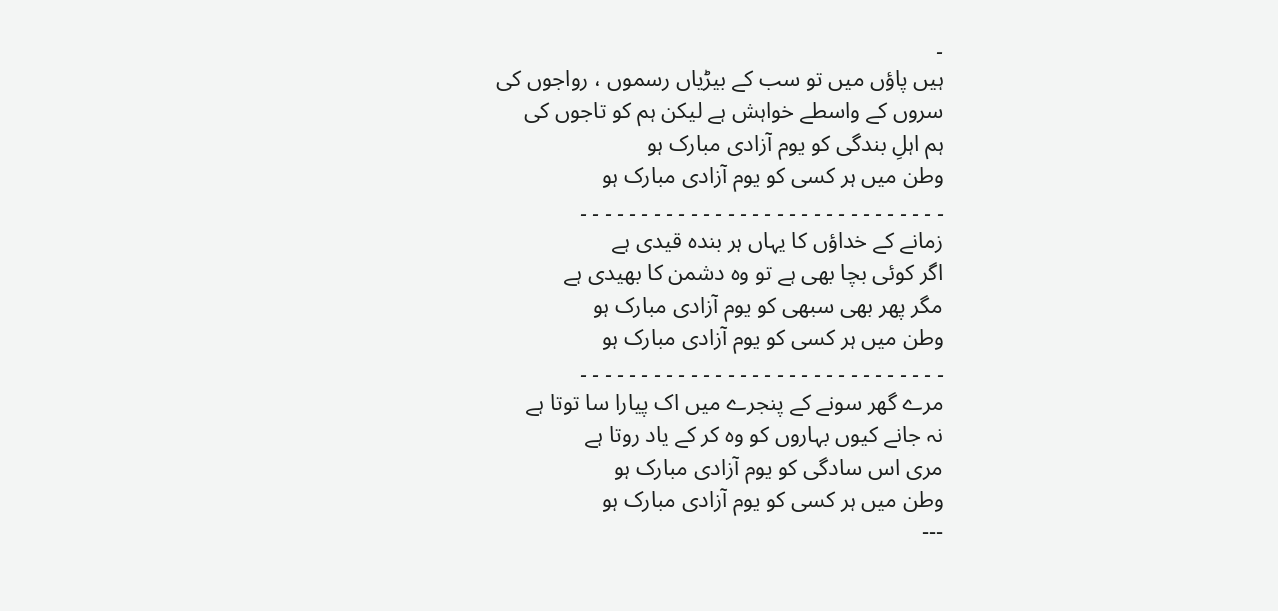۔
ہیں پاؤں میں تو سب کے بیڑیاں رسموں ، رواجوں کی
سروں کے واسطے خواہش ہے لیکن ہم کو تاجوں کی
ہم اہلِ بندگی کو یوم آزادی مبارک ہو
وطن میں ہر کسی کو یوم آزادی مبارک ہو
۔ ۔ ۔ ۔ ۔ ۔ ۔ ۔ ۔ ۔ ۔ ۔ ۔ ۔ ۔ ۔ ۔ ۔ ۔ ۔ ۔ ۔ ۔ ۔ ۔ ۔ ۔ ۔ ۔ ۔
زمانے کے خداؤں کا یہاں ہر بندہ قیدی ہے
اگر کوئی بچا بھی ہے تو وہ دشمن کا بھیدی ہے
مگر پھر بھی سبھی کو یوم آزادی مبارک ہو
وطن میں ہر کسی کو یوم آزادی مبارک ہو
۔ ۔ ۔ ۔ ۔ ۔ ۔ ۔ ۔ ۔ ۔ ۔ ۔ ۔ ۔ ۔ ۔ ۔ ۔ ۔ ۔ ۔ ۔ ۔ ۔ ۔ ۔ ۔ ۔ ۔
مرے گھر سونے کے پنجرے میں اک پیارا سا توتا ہے
نہ جانے کیوں بہاروں کو وہ کر کے یاد روتا ہے
مری اس سادگی کو یوم آزادی مبارک ہو
وطن میں ہر کسی کو یوم آزادی مبارک ہو
---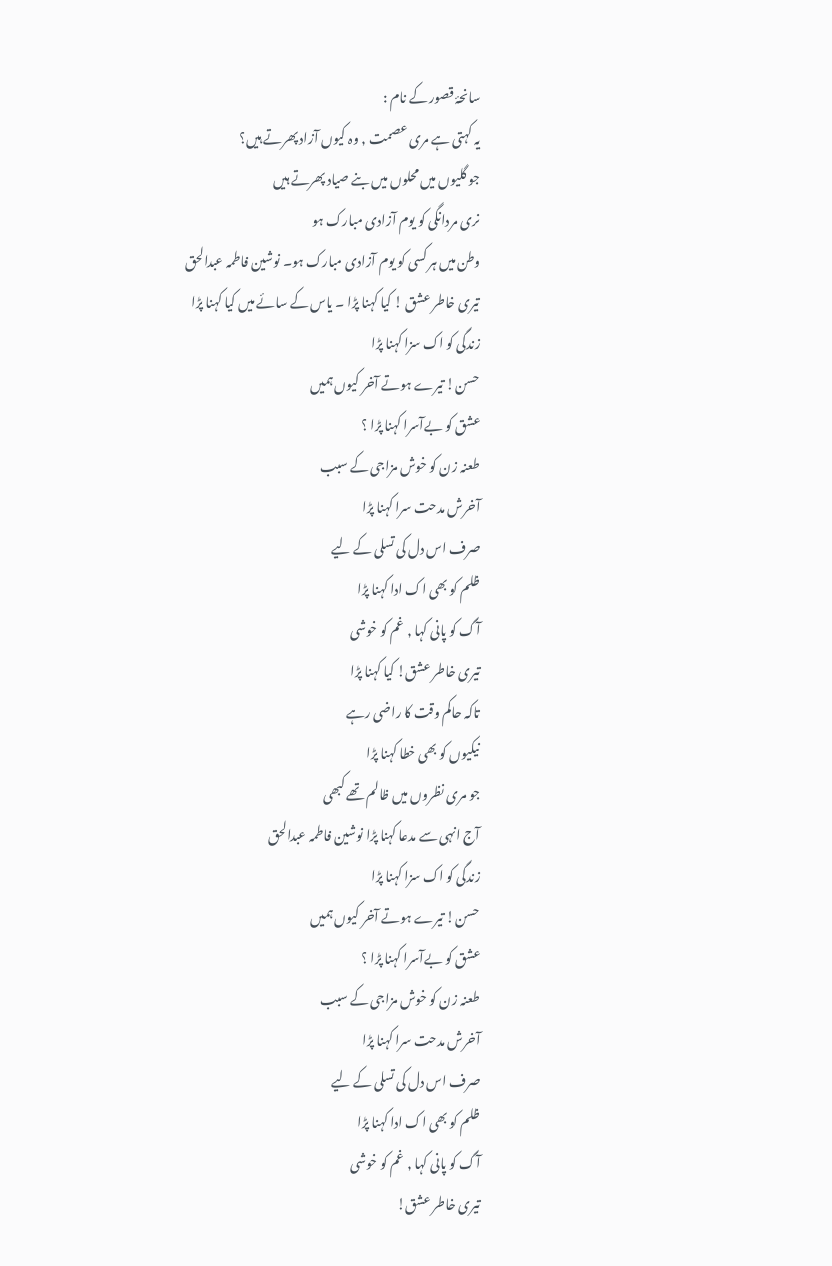سانحۂ قصور کے نام :
یہ کہتی ہے مری عصمت , وہ کیوں آزاد پھرتے ہیں؟
جو گلیوں میں محلوں میں بنے صیاد پھرتے ہیں
نری مردانگی کو یوم آزادی مبارک ہو
وطن میں ہر کسی کو یوم آزادی مبارک ہو۔ نوشین فاطمہ عبدالحق
تیری خاطر عشق ! کیا کہنا پڑا ۔ یاس کے سائے میں کیا کہنا پڑا
زندگی کو اک سزا کہنا پڑا
حسن! تیرے ہوتے آخر کیوں ہمیں
عشق کو بےآسرا کہنا پڑا ؟
طعنہ زن کو خوش مزاجی کے سبب
آخرش مدحت سرا کہنا پڑا
صرف اس دل کی تسلی کے لیے
ظلم کو بھی اک ادا کہنا پڑا
آگ کو پانی کہا , غم کو خوشی
تیری خاطر عشق! کیا کہنا پڑا
تاکہ حاکم وقت کا راضی رہے
نیکیوں کو بھی خطا کہنا پڑا
جو مری نظروں میں ظالم تھے کبھی
آج انہی سے مدعا کہنا پڑا نوشین فاطمہ عبدالحق
زندگی کو اک سزا کہنا پڑا
حسن! تیرے ہوتے آخر کیوں ہمیں
عشق کو بےآسرا کہنا پڑا ؟
طعنہ زن کو خوش مزاجی کے سبب
آخرش مدحت سرا کہنا پڑا
صرف اس دل کی تسلی کے لیے
ظلم کو بھی اک ادا کہنا پڑا
آگ کو پانی کہا , غم کو خوشی
تیری خاطر عشق!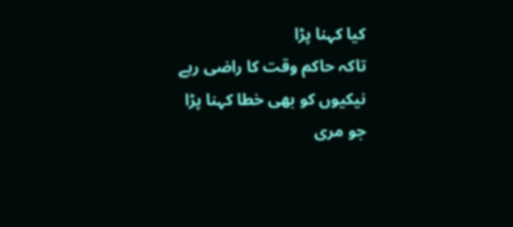کیا کہنا پڑا
تاکہ حاکم وقت کا راضی رہے
نیکیوں کو بھی خطا کہنا پڑا
جو مری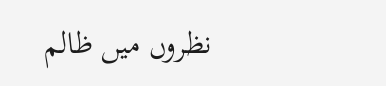نظروں میں ظالم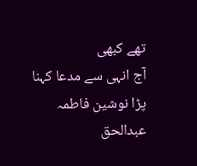تھے کبھی
آج انہی سے مدعا کہنا پڑا نوشین فاطمہ عبدالحق